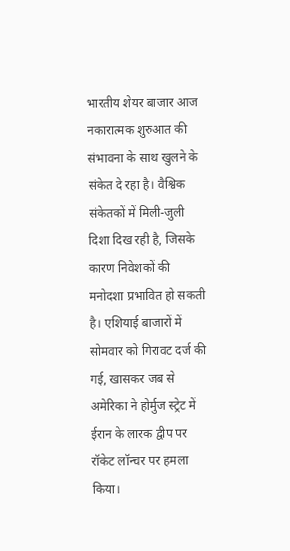भारतीय शेयर बाजार आज नकारात्मक शुरुआत की संभावना के साथ खुलने के संकेत दे रहा है। वैश्विक संकेतकों में मिली-जुली दिशा दिख रही है, जिसके कारण निवेशकों की मनोदशा प्रभावित हो सकती है। एशियाई बाजारों में सोमवार को गिरावट दर्ज की गई, खासकर जब से अमेरिका ने होर्मुज स्ट्रेट में ईरान के लारक द्वीप पर रॉकेट लॉन्चर पर हमला किया।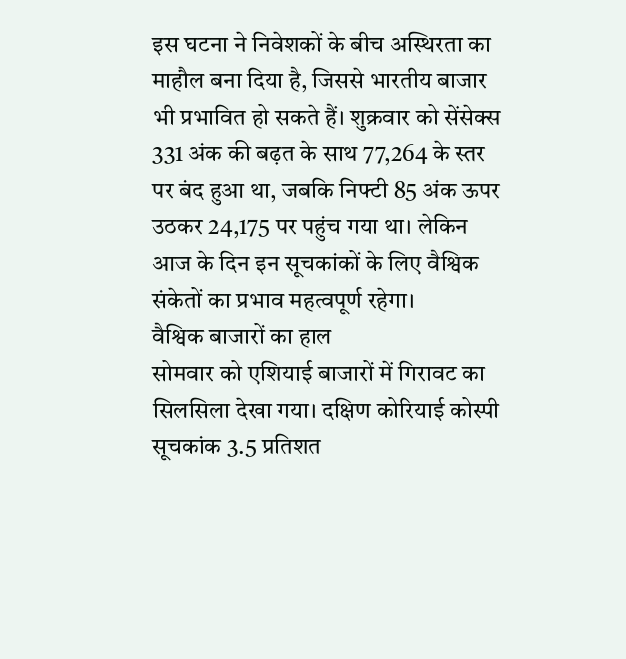इस घटना ने निवेशकों के बीच अस्थिरता का माहौल बना दिया है, जिससे भारतीय बाजार भी प्रभावित हो सकते हैं। शुक्रवार को सेंसेक्स 331 अंक की बढ़त के साथ 77,264 के स्तर पर बंद हुआ था, जबकि निफ्टी 85 अंक ऊपर उठकर 24,175 पर पहुंच गया था। लेकिन आज के दिन इन सूचकांकों के लिए वैश्विक संकेतों का प्रभाव महत्वपूर्ण रहेगा।
वैश्विक बाजारों का हाल
सोमवार को एशियाई बाजारों में गिरावट का सिलसिला देखा गया। दक्षिण कोरियाई कोस्पी सूचकांक 3.5 प्रतिशत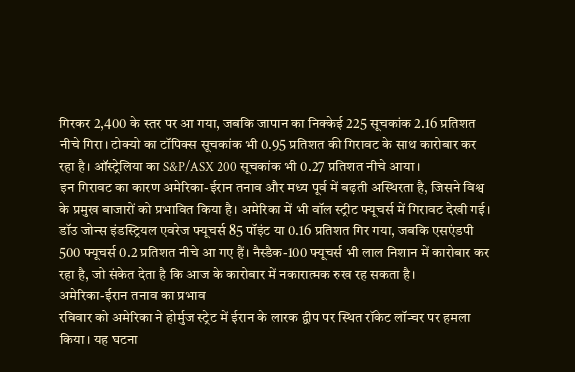गिरकर 2,400 के स्तर पर आ गया, जबकि जापान का निक्केई 225 सूचकांक 2.16 प्रतिशत नीचे गिरा। टोक्यो का टॉपिक्स सूचकांक भी 0.95 प्रतिशत की गिरावट के साथ कारोबार कर रहा है। ऑस्ट्रेलिया का S&P/ASX 200 सूचकांक भी 0.27 प्रतिशत नीचे आया।
इन गिरावट का कारण अमेरिका-ईरान तनाव और मध्य पूर्व में बढ़ती अस्थिरता है, जिसने विश्व के प्रमुख बाजारों को प्रभावित किया है। अमेरिका में भी वॉल स्ट्रीट फ्यूचर्स में गिरावट देखी गई। डॉउ जोन्स इंडस्ट्रियल एवरेज फ्यूचर्स 85 पॉइंट या 0.16 प्रतिशत गिर गया, जबकि एसएंडपी 500 फ्यूचर्स 0.2 प्रतिशत नीचे आ गए हैं। नैस्डैक-100 फ्यूचर्स भी लाल निशान में कारोबार कर रहा है, जो संकेत देता है कि आज के कारोबार में नकारात्मक रुख रह सकता है।
अमेरिका-ईरान तनाव का प्रभाव
रविवार को अमेरिका ने होर्मुज स्ट्रेट में ईरान के लारक द्वीप पर स्थित रॉकेट लॉन्चर पर हमला किया। यह घटना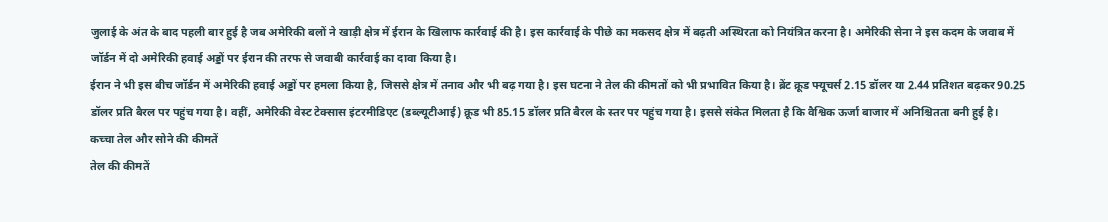जुलाई के अंत के बाद पहली बार हुई है जब अमेरिकी बलों ने खाड़ी क्षेत्र में ईरान के खिलाफ कार्रवाई की है। इस कार्रवाई के पीछे का मकसद क्षेत्र में बढ़ती अस्थिरता को नियंत्रित करना है। अमेरिकी सेना ने इस कदम के जवाब में जॉर्डन में दो अमेरिकी हवाई अड्डों पर ईरान की तरफ से जवाबी कार्रवाई का दावा किया है।
ईरान ने भी इस बीच जॉर्डन में अमेरिकी हवाई अड्डों पर हमला किया है, जिससे क्षेत्र में तनाव और भी बढ़ गया है। इस घटना ने तेल की कीमतों को भी प्रभावित किया है। ब्रेंट क्रूड फ्यूचर्स 2.15 डॉलर या 2.44 प्रतिशत बढ़कर 90.25 डॉलर प्रति बैरल पर पहुंच गया है। वहीं, अमेरिकी वेस्ट टेक्सास इंटरमीडिएट (डब्ल्यूटीआई) क्रूड भी 85.15 डॉलर प्रति बैरल के स्तर पर पहुंच गया है। इससे संकेत मिलता है कि वैश्विक ऊर्जा बाजार में अनिश्चितता बनी हुई है।
कच्चा तेल और सोने की कीमतें
तेल की कीमतें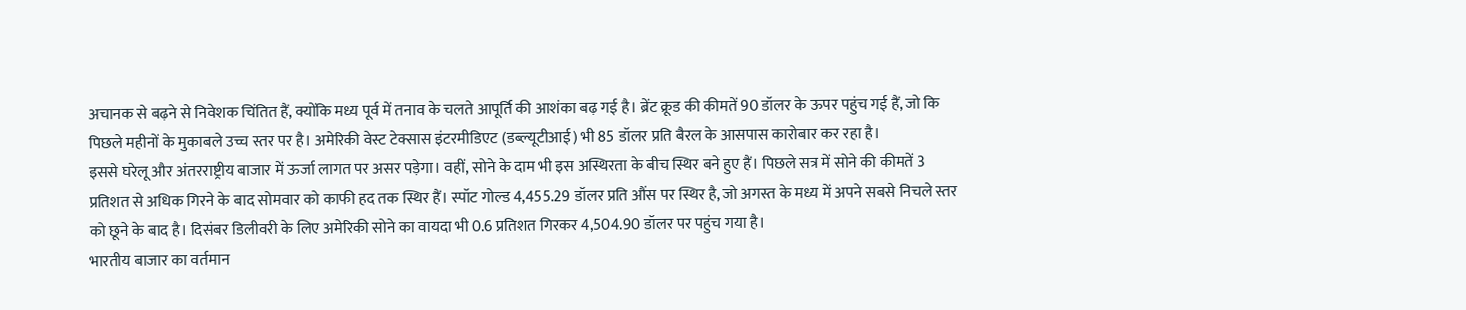अचानक से बढ़ने से निवेशक चिंतित हैं, क्योंकि मध्य पूर्व में तनाव के चलते आपूर्ति की आशंका बढ़ गई है। ब्रेंट क्रूड की कीमतें 90 डॉलर के ऊपर पहुंच गई हैं, जो कि पिछले महीनों के मुकाबले उच्च स्तर पर है। अमेरिकी वेस्ट टेक्सास इंटरमीडिएट (डब्ल्यूटीआई) भी 85 डॉलर प्रति बैरल के आसपास कारोबार कर रहा है।
इससे घरेलू और अंतरराष्ट्रीय बाजार में ऊर्जा लागत पर असर पड़ेगा। वहीं, सोने के दाम भी इस अस्थिरता के बीच स्थिर बने हुए हैं। पिछले सत्र में सोने की कीमतें 3 प्रतिशत से अधिक गिरने के बाद सोमवार को काफी हद तक स्थिर हैं। स्पॉट गोल्ड 4,455.29 डॉलर प्रति औंस पर स्थिर है, जो अगस्त के मध्य में अपने सबसे निचले स्तर को छूने के बाद है। दिसंबर डिलीवरी के लिए अमेरिकी सोने का वायदा भी 0.6 प्रतिशत गिरकर 4,504.90 डॉलर पर पहुंच गया है।
भारतीय बाजार का वर्तमान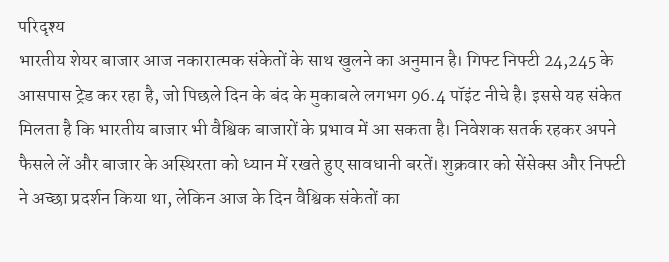परिदृश्य
भारतीय शेयर बाजार आज नकारात्मक संकेतों के साथ खुलने का अनुमान है। गिफ्ट निफ्टी 24,245 के आसपास ट्रेड कर रहा है, जो पिछले दिन के बंद के मुकाबले लगभग 96.4 पॉइंट नीचे है। इससे यह संकेत मिलता है कि भारतीय बाजार भी वैश्विक बाजारों के प्रभाव में आ सकता है। निवेशक सतर्क रहकर अपने फैसले लें और बाजार के अस्थिरता को ध्यान में रखते हुए सावधानी बरतें। शुक्रवार को सेंसेक्स और निफ्टी ने अच्छा प्रदर्शन किया था, लेकिन आज के दिन वैश्विक संकेतों का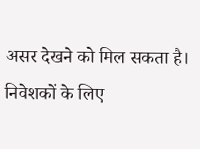असर देखने को मिल सकता है।
निवेशकों के लिए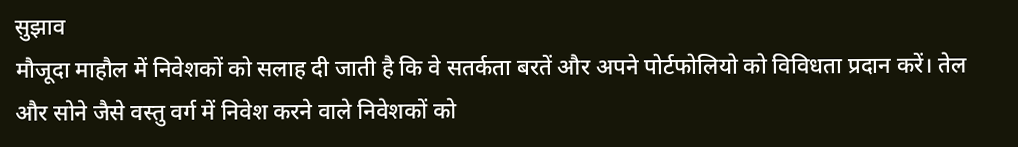सुझाव
मौजूदा माहौल में निवेशकों को सलाह दी जाती है कि वे सतर्कता बरतें और अपने पोर्टफोलियो को विविधता प्रदान करें। तेल और सोने जैसे वस्तु वर्ग में निवेश करने वाले निवेशकों को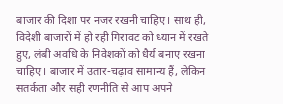बाजार की दिशा पर नजर रखनी चाहिए। साथ ही, विदेशी बाजारों में हो रही गिरावट को ध्यान में रखते हुए, लंबी अवधि के निवेशकों को धैर्य बनाए रखना चाहिए। बाजार में उतार-चढ़ाव सामान्य हैं, लेकिन सतर्कता और सही रणनीति से आप अपने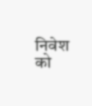निवेश को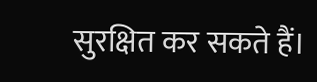सुरक्षित कर सकते हैं।